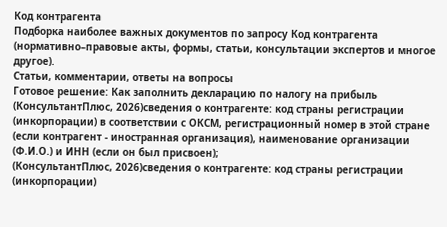Код контрагента
Подборка наиболее важных документов по запросу Код контрагента (нормативно–правовые акты, формы, статьи, консультации экспертов и многое другое).
Статьи, комментарии, ответы на вопросы
Готовое решение: Как заполнить декларацию по налогу на прибыль
(КонсультантПлюс, 2026)сведения о контрагенте: код страны регистрации (инкорпорации) в соответствии с ОКСМ, регистрационный номер в этой стране (если контрагент - иностранная организация), наименование организации (Ф.И.О.) и ИНН (если он был присвоен);
(КонсультантПлюс, 2026)сведения о контрагенте: код страны регистрации (инкорпорации)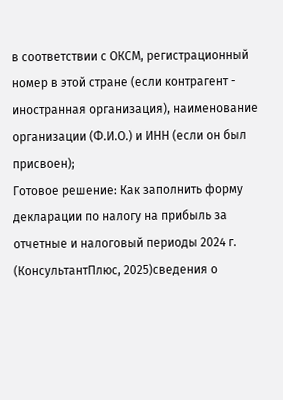в соответствии с ОКСМ, регистрационный номер в этой стране (если контрагент - иностранная организация), наименование организации (Ф.И.О.) и ИНН (если он был присвоен);
Готовое решение: Как заполнить форму декларации по налогу на прибыль за отчетные и налоговый периоды 2024 г.
(КонсультантПлюс, 2025)сведения о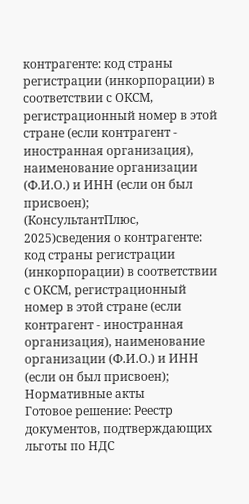контрагенте: код страны регистрации (инкорпорации) в соответствии с ОКСМ, регистрационный номер в этой стране (если контрагент - иностранная организация), наименование организации (Ф.И.О.) и ИНН (если он был присвоен);
(КонсультантПлюс, 2025)сведения о контрагенте: код страны регистрации (инкорпорации) в соответствии с ОКСМ, регистрационный номер в этой стране (если контрагент - иностранная организация), наименование организации (Ф.И.О.) и ИНН (если он был присвоен);
Нормативные акты
Готовое решение: Реестр документов, подтверждающих льготы по НДС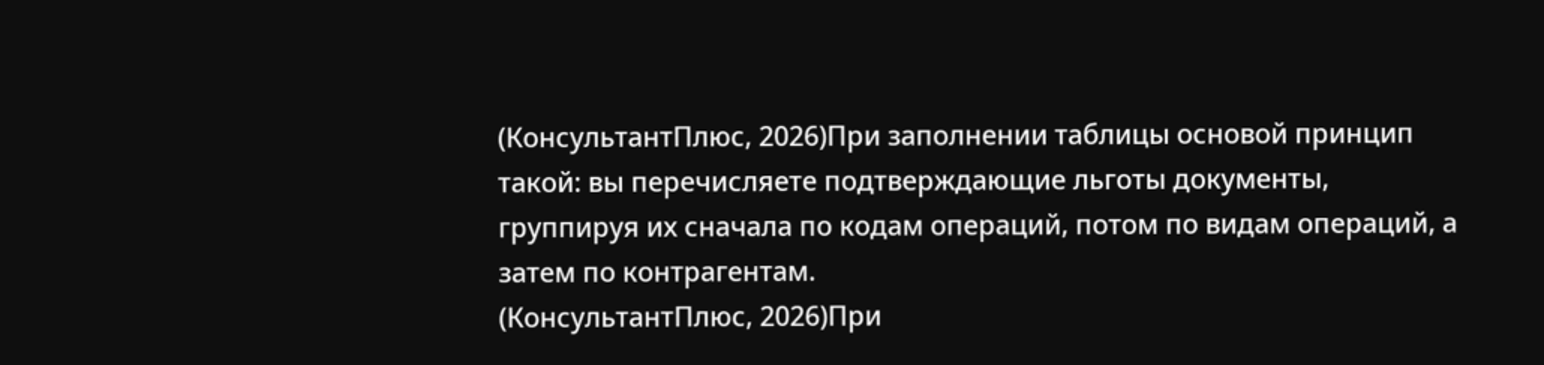(КонсультантПлюс, 2026)При заполнении таблицы основой принцип такой: вы перечисляете подтверждающие льготы документы, группируя их сначала по кодам операций, потом по видам операций, а затем по контрагентам.
(КонсультантПлюс, 2026)При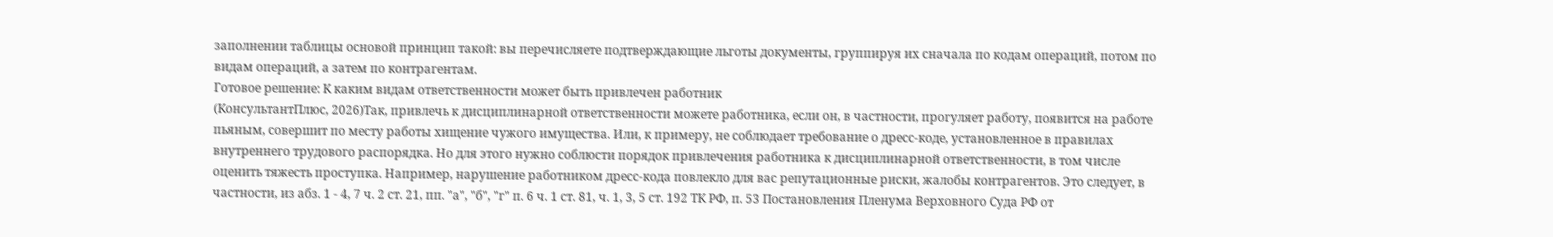заполнении таблицы основой принцип такой: вы перечисляете подтверждающие льготы документы, группируя их сначала по кодам операций, потом по видам операций, а затем по контрагентам.
Готовое решение: К каким видам ответственности может быть привлечен работник
(КонсультантПлюс, 2026)Так, привлечь к дисциплинарной ответственности можете работника, если он, в частности, прогуляет работу, появится на работе пьяным, совершит по месту работы хищение чужого имущества. Или, к примеру, не соблюдает требование о дресс-коде, установленное в правилах внутреннего трудового распорядка. Но для этого нужно соблюсти порядок привлечения работника к дисциплинарной ответственности, в том числе оценить тяжесть проступка. Например, нарушение работником дресс-кода повлекло для вас репутационные риски, жалобы контрагентов. Это следует, в частности, из абз. 1 - 4, 7 ч. 2 ст. 21, пп. "а", "б", "г" п. 6 ч. 1 ст. 81, ч. 1, 3, 5 ст. 192 ТК РФ, п. 53 Постановления Пленума Верховного Суда РФ от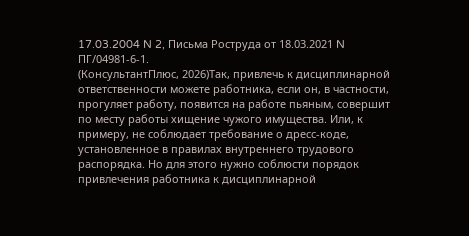17.03.2004 N 2, Письма Роструда от 18.03.2021 N ПГ/04981-6-1.
(КонсультантПлюс, 2026)Так, привлечь к дисциплинарной ответственности можете работника, если он, в частности, прогуляет работу, появится на работе пьяным, совершит по месту работы хищение чужого имущества. Или, к примеру, не соблюдает требование о дресс-коде, установленное в правилах внутреннего трудового распорядка. Но для этого нужно соблюсти порядок привлечения работника к дисциплинарной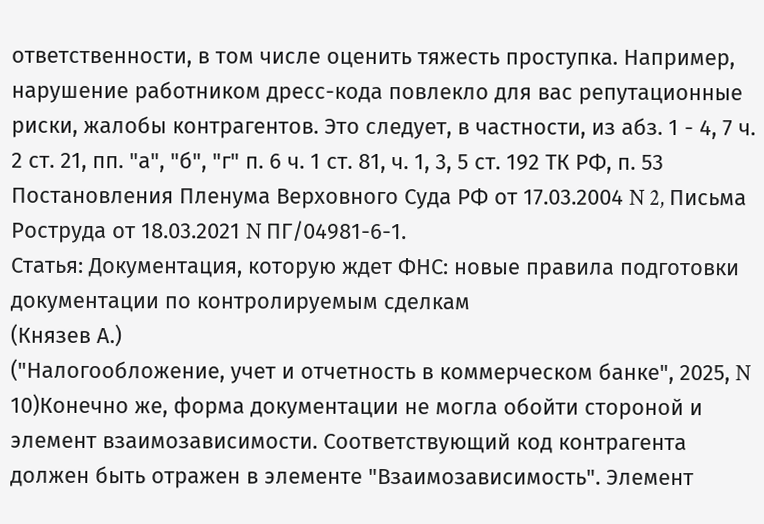ответственности, в том числе оценить тяжесть проступка. Например, нарушение работником дресс-кода повлекло для вас репутационные риски, жалобы контрагентов. Это следует, в частности, из абз. 1 - 4, 7 ч. 2 ст. 21, пп. "а", "б", "г" п. 6 ч. 1 ст. 81, ч. 1, 3, 5 ст. 192 ТК РФ, п. 53 Постановления Пленума Верховного Суда РФ от 17.03.2004 N 2, Письма Роструда от 18.03.2021 N ПГ/04981-6-1.
Статья: Документация, которую ждет ФНС: новые правила подготовки документации по контролируемым сделкам
(Князев А.)
("Налогообложение, учет и отчетность в коммерческом банке", 2025, N 10)Конечно же, форма документации не могла обойти стороной и элемент взаимозависимости. Соответствующий код контрагента должен быть отражен в элементе "Взаимозависимость". Элемент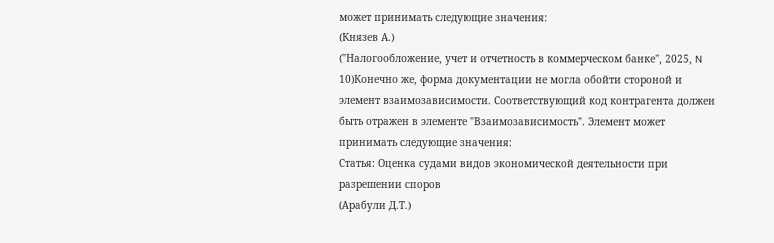может принимать следующие значения:
(Князев А.)
("Налогообложение, учет и отчетность в коммерческом банке", 2025, N 10)Конечно же, форма документации не могла обойти стороной и элемент взаимозависимости. Соответствующий код контрагента должен быть отражен в элементе "Взаимозависимость". Элемент может принимать следующие значения:
Статья: Оценка судами видов экономической деятельности при разрешении споров
(Арабули Д.Т.)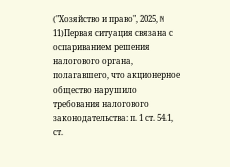("Хозяйство и право", 2025, N 11)Первая ситуация связана с оспариванием решения налогового органа, полагавшего, что акционерное общество нарушило требования налогового законодательства: п. 1 ст. 54.1, ст.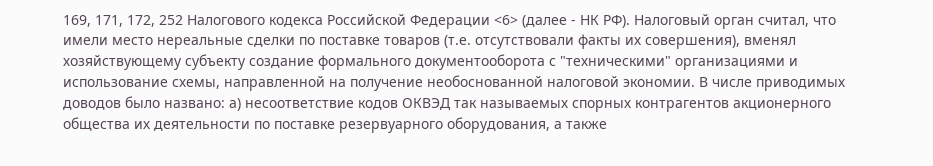169, 171, 172, 252 Налогового кодекса Российской Федерации <6> (далее - НК РФ). Налоговый орган считал, что имели место нереальные сделки по поставке товаров (т.е. отсутствовали факты их совершения), вменял хозяйствующему субъекту создание формального документооборота с "техническими" организациями и использование схемы, направленной на получение необоснованной налоговой экономии. В числе приводимых доводов было названо: а) несоответствие кодов ОКВЭД так называемых спорных контрагентов акционерного общества их деятельности по поставке резервуарного оборудования, а также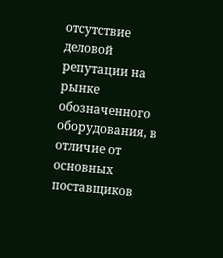отсутствие деловой репутации на рынке обозначенного оборудования, в отличие от основных поставщиков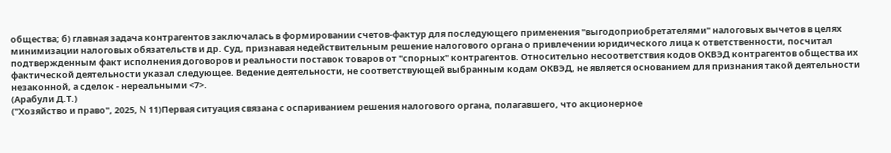общества; б) главная задача контрагентов заключалась в формировании счетов-фактур для последующего применения "выгодоприобретателями" налоговых вычетов в целях минимизации налоговых обязательств и др. Суд, признавая недействительным решение налогового органа о привлечении юридического лица к ответственности, посчитал подтвержденным факт исполнения договоров и реальности поставок товаров от "спорных" контрагентов. Относительно несоответствия кодов ОКВЭД контрагентов общества их фактической деятельности указал следующее. Ведение деятельности, не соответствующей выбранным кодам ОКВЭД, не является основанием для признания такой деятельности незаконной, а сделок - нереальными <7>.
(Арабули Д.Т.)
("Хозяйство и право", 2025, N 11)Первая ситуация связана с оспариванием решения налогового органа, полагавшего, что акционерное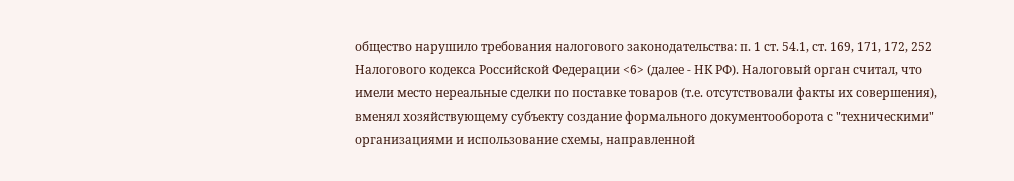общество нарушило требования налогового законодательства: п. 1 ст. 54.1, ст. 169, 171, 172, 252 Налогового кодекса Российской Федерации <6> (далее - НК РФ). Налоговый орган считал, что имели место нереальные сделки по поставке товаров (т.е. отсутствовали факты их совершения), вменял хозяйствующему субъекту создание формального документооборота с "техническими" организациями и использование схемы, направленной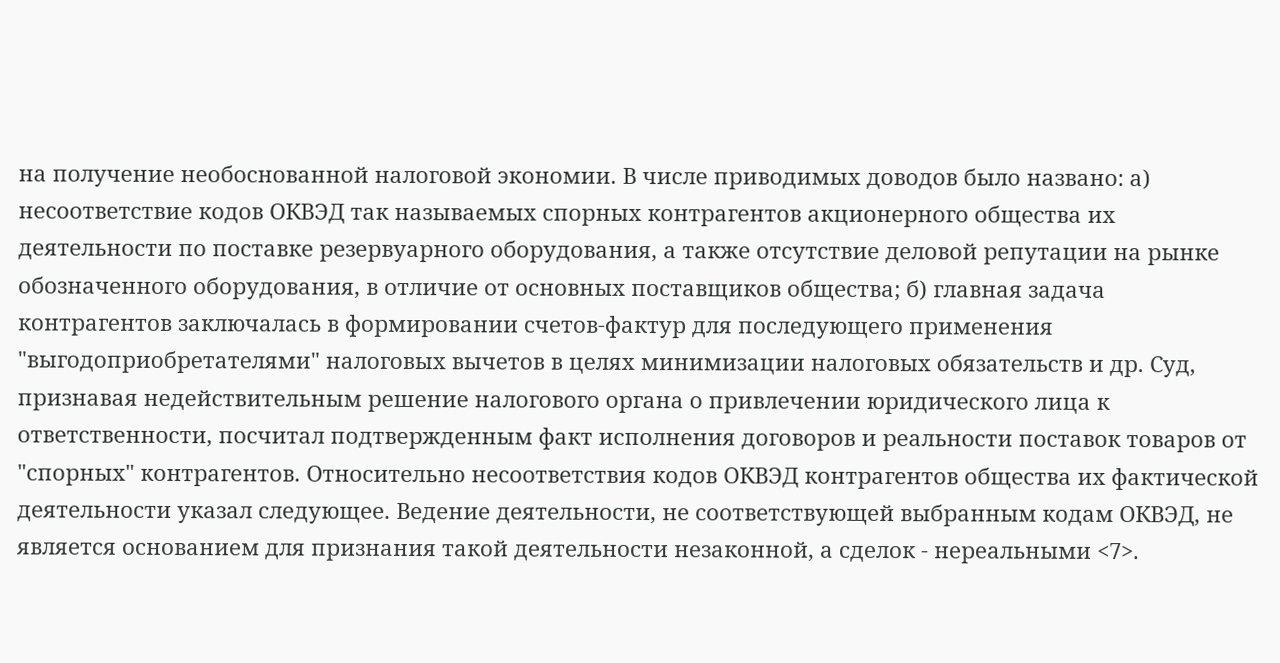на получение необоснованной налоговой экономии. В числе приводимых доводов было названо: а) несоответствие кодов ОКВЭД так называемых спорных контрагентов акционерного общества их деятельности по поставке резервуарного оборудования, а также отсутствие деловой репутации на рынке обозначенного оборудования, в отличие от основных поставщиков общества; б) главная задача контрагентов заключалась в формировании счетов-фактур для последующего применения "выгодоприобретателями" налоговых вычетов в целях минимизации налоговых обязательств и др. Суд, признавая недействительным решение налогового органа о привлечении юридического лица к ответственности, посчитал подтвержденным факт исполнения договоров и реальности поставок товаров от "спорных" контрагентов. Относительно несоответствия кодов ОКВЭД контрагентов общества их фактической деятельности указал следующее. Ведение деятельности, не соответствующей выбранным кодам ОКВЭД, не является основанием для признания такой деятельности незаконной, а сделок - нереальными <7>.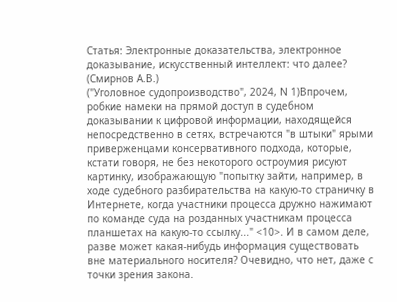Статья: Электронные доказательства, электронное доказывание, искусственный интеллект: что далее?
(Смирнов А.В.)
("Уголовное судопроизводство", 2024, N 1)Впрочем, робкие намеки на прямой доступ в судебном доказывании к цифровой информации, находящейся непосредственно в сетях, встречаются "в штыки" ярыми приверженцами консервативного подхода, которые, кстати говоря, не без некоторого остроумия рисуют картинку, изображающую "попытку зайти, например, в ходе судебного разбирательства на какую-то страничку в Интернете, когда участники процесса дружно нажимают по команде суда на розданных участникам процесса планшетах на какую-то ссылку..." <10>. И в самом деле, разве может какая-нибудь информация существовать вне материального носителя? Очевидно, что нет, даже с точки зрения закона.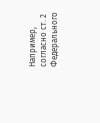Например, согласно ст. 2 Федерального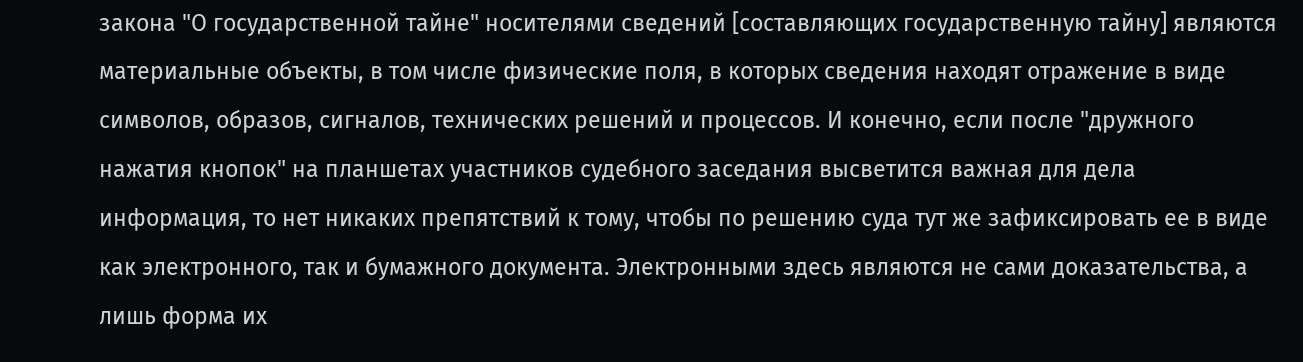закона "О государственной тайне" носителями сведений [составляющих государственную тайну] являются материальные объекты, в том числе физические поля, в которых сведения находят отражение в виде символов, образов, сигналов, технических решений и процессов. И конечно, если после "дружного нажатия кнопок" на планшетах участников судебного заседания высветится важная для дела информация, то нет никаких препятствий к тому, чтобы по решению суда тут же зафиксировать ее в виде как электронного, так и бумажного документа. Электронными здесь являются не сами доказательства, а лишь форма их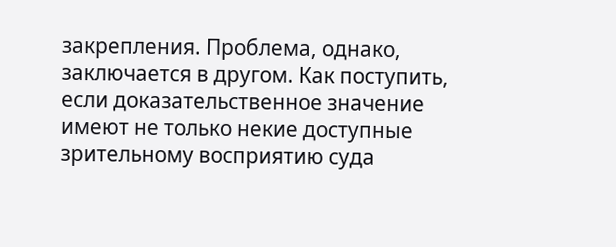закрепления. Проблема, однако, заключается в другом. Как поступить, если доказательственное значение имеют не только некие доступные зрительному восприятию суда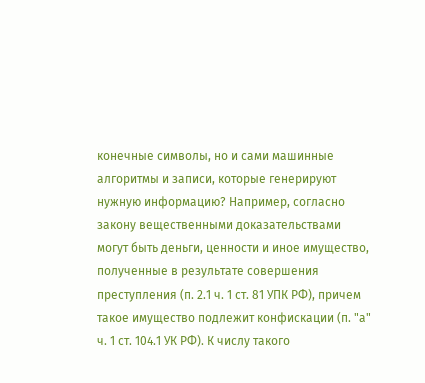конечные символы, но и сами машинные алгоритмы и записи, которые генерируют нужную информацию? Например, согласно закону вещественными доказательствами могут быть деньги, ценности и иное имущество, полученные в результате совершения преступления (п. 2.1 ч. 1 ст. 81 УПК РФ), причем такое имущество подлежит конфискации (п. "а" ч. 1 ст. 104.1 УК РФ). К числу такого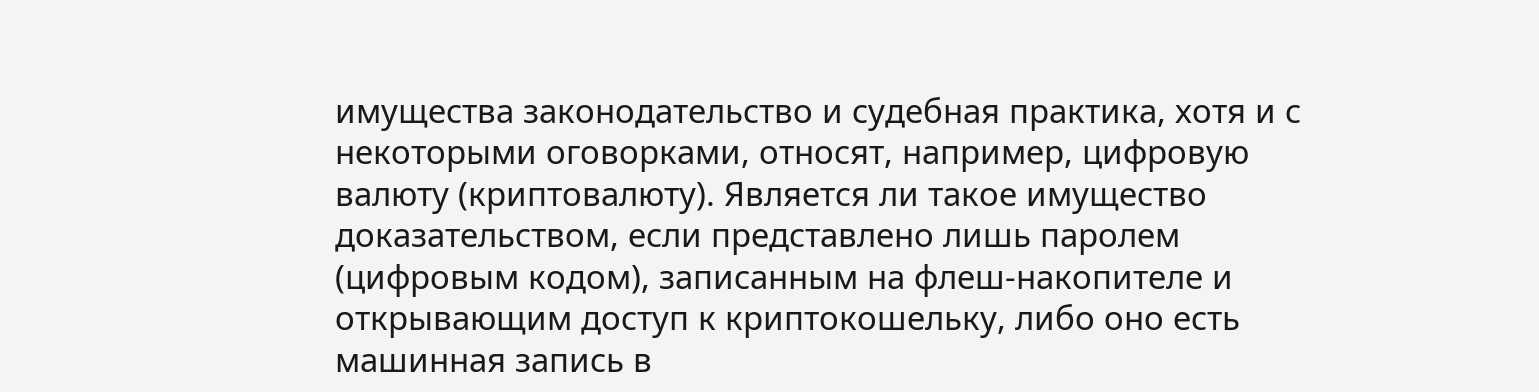имущества законодательство и судебная практика, хотя и с некоторыми оговорками, относят, например, цифровую валюту (криптовалюту). Является ли такое имущество доказательством, если представлено лишь паролем (цифровым кодом), записанным на флеш-накопителе и открывающим доступ к криптокошельку, либо оно есть машинная запись в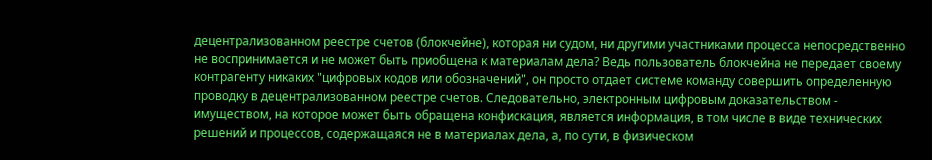децентрализованном реестре счетов (блокчейне), которая ни судом, ни другими участниками процесса непосредственно не воспринимается и не может быть приобщена к материалам дела? Ведь пользователь блокчейна не передает своему контрагенту никаких "цифровых кодов или обозначений", он просто отдает системе команду совершить определенную проводку в децентрализованном реестре счетов. Следовательно, электронным цифровым доказательством - имуществом, на которое может быть обращена конфискация, является информация, в том числе в виде технических решений и процессов, содержащаяся не в материалах дела, а, по сути, в физическом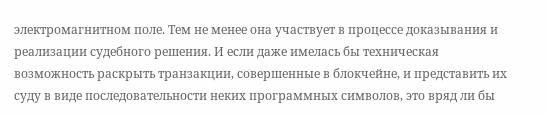электромагнитном поле. Тем не менее она участвует в процессе доказывания и реализации судебного решения. И если даже имелась бы техническая возможность раскрыть транзакции, совершенные в блокчейне, и представить их суду в виде последовательности неких программных символов, это вряд ли бы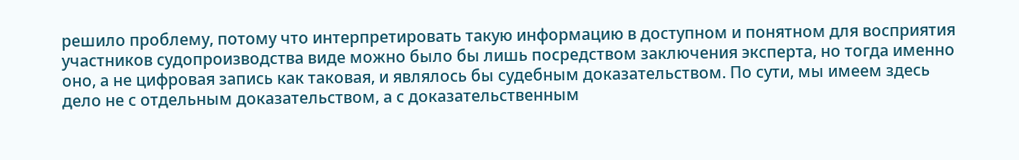решило проблему, потому что интерпретировать такую информацию в доступном и понятном для восприятия участников судопроизводства виде можно было бы лишь посредством заключения эксперта, но тогда именно оно, а не цифровая запись как таковая, и являлось бы судебным доказательством. По сути, мы имеем здесь дело не с отдельным доказательством, а с доказательственным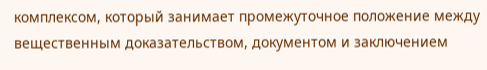комплексом, который занимает промежуточное положение между вещественным доказательством, документом и заключением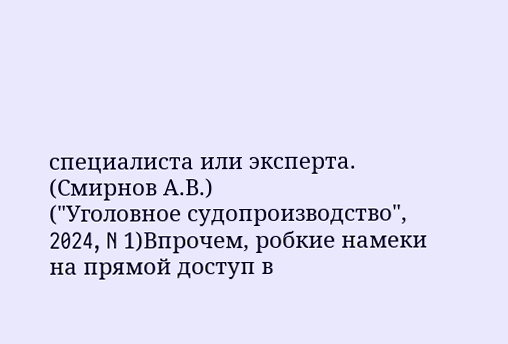специалиста или эксперта.
(Смирнов А.В.)
("Уголовное судопроизводство", 2024, N 1)Впрочем, робкие намеки на прямой доступ в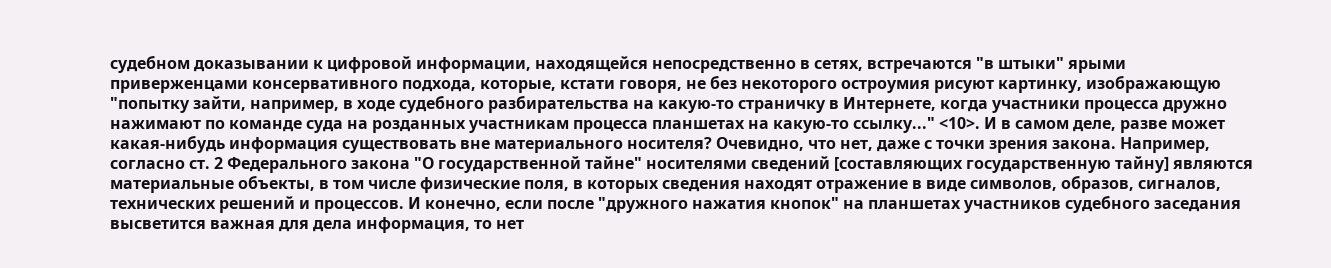судебном доказывании к цифровой информации, находящейся непосредственно в сетях, встречаются "в штыки" ярыми приверженцами консервативного подхода, которые, кстати говоря, не без некоторого остроумия рисуют картинку, изображающую "попытку зайти, например, в ходе судебного разбирательства на какую-то страничку в Интернете, когда участники процесса дружно нажимают по команде суда на розданных участникам процесса планшетах на какую-то ссылку..." <10>. И в самом деле, разве может какая-нибудь информация существовать вне материального носителя? Очевидно, что нет, даже с точки зрения закона. Например, согласно ст. 2 Федерального закона "О государственной тайне" носителями сведений [составляющих государственную тайну] являются материальные объекты, в том числе физические поля, в которых сведения находят отражение в виде символов, образов, сигналов, технических решений и процессов. И конечно, если после "дружного нажатия кнопок" на планшетах участников судебного заседания высветится важная для дела информация, то нет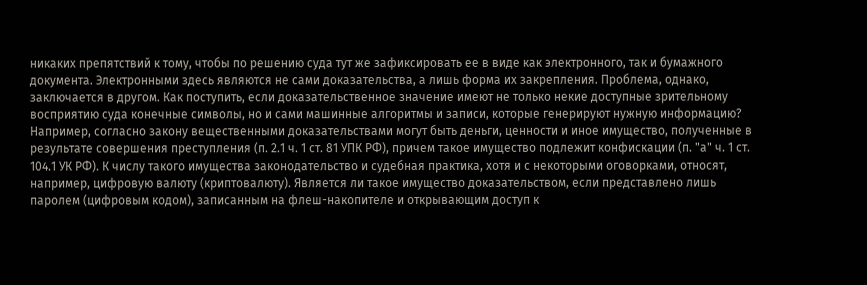никаких препятствий к тому, чтобы по решению суда тут же зафиксировать ее в виде как электронного, так и бумажного документа. Электронными здесь являются не сами доказательства, а лишь форма их закрепления. Проблема, однако, заключается в другом. Как поступить, если доказательственное значение имеют не только некие доступные зрительному восприятию суда конечные символы, но и сами машинные алгоритмы и записи, которые генерируют нужную информацию? Например, согласно закону вещественными доказательствами могут быть деньги, ценности и иное имущество, полученные в результате совершения преступления (п. 2.1 ч. 1 ст. 81 УПК РФ), причем такое имущество подлежит конфискации (п. "а" ч. 1 ст. 104.1 УК РФ). К числу такого имущества законодательство и судебная практика, хотя и с некоторыми оговорками, относят, например, цифровую валюту (криптовалюту). Является ли такое имущество доказательством, если представлено лишь паролем (цифровым кодом), записанным на флеш-накопителе и открывающим доступ к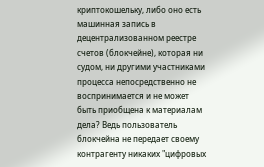криптокошельку, либо оно есть машинная запись в децентрализованном реестре счетов (блокчейне), которая ни судом, ни другими участниками процесса непосредственно не воспринимается и не может быть приобщена к материалам дела? Ведь пользователь блокчейна не передает своему контрагенту никаких "цифровых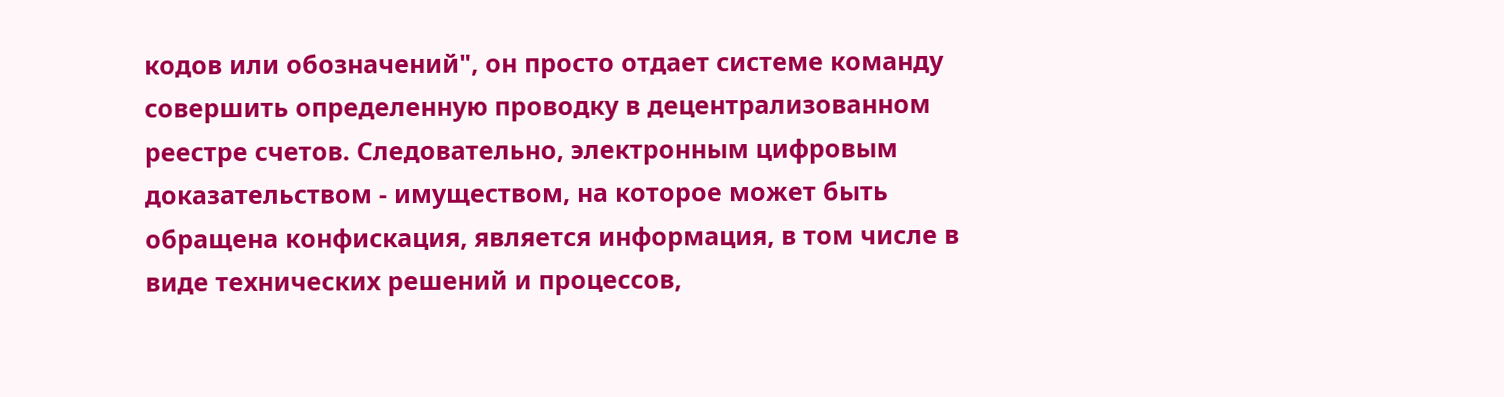кодов или обозначений", он просто отдает системе команду совершить определенную проводку в децентрализованном реестре счетов. Следовательно, электронным цифровым доказательством - имуществом, на которое может быть обращена конфискация, является информация, в том числе в виде технических решений и процессов,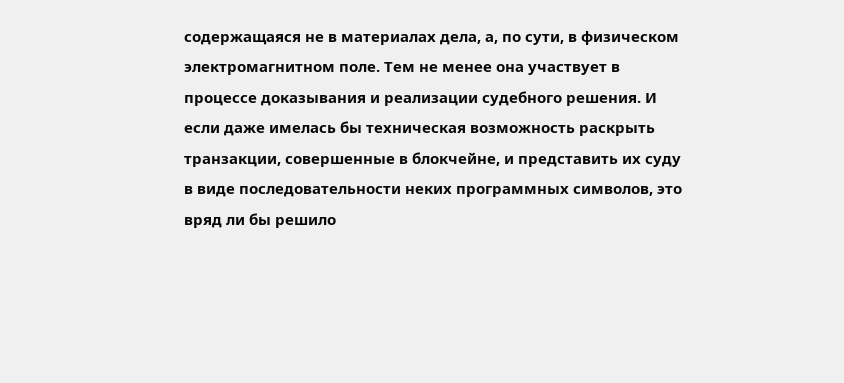содержащаяся не в материалах дела, а, по сути, в физическом электромагнитном поле. Тем не менее она участвует в процессе доказывания и реализации судебного решения. И если даже имелась бы техническая возможность раскрыть транзакции, совершенные в блокчейне, и представить их суду в виде последовательности неких программных символов, это вряд ли бы решило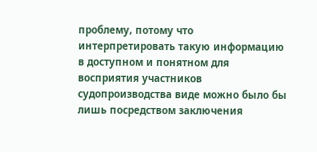проблему, потому что интерпретировать такую информацию в доступном и понятном для восприятия участников судопроизводства виде можно было бы лишь посредством заключения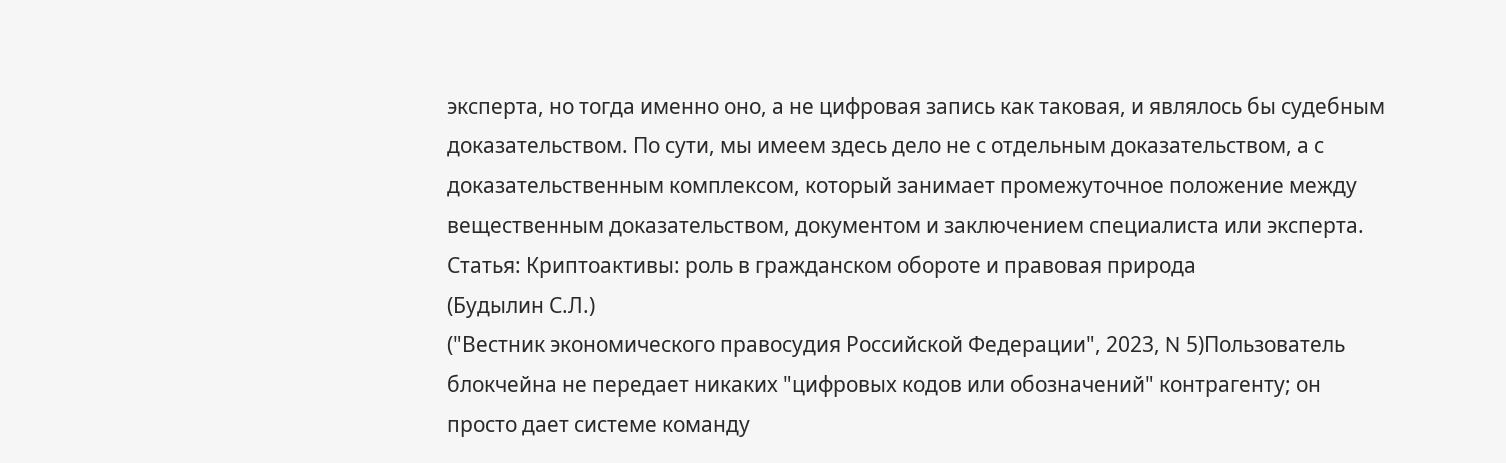эксперта, но тогда именно оно, а не цифровая запись как таковая, и являлось бы судебным доказательством. По сути, мы имеем здесь дело не с отдельным доказательством, а с доказательственным комплексом, который занимает промежуточное положение между вещественным доказательством, документом и заключением специалиста или эксперта.
Статья: Криптоактивы: роль в гражданском обороте и правовая природа
(Будылин С.Л.)
("Вестник экономического правосудия Российской Федерации", 2023, N 5)Пользователь блокчейна не передает никаких "цифровых кодов или обозначений" контрагенту; он просто дает системе команду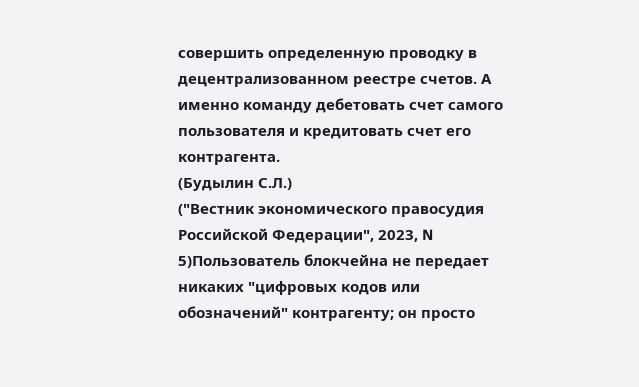совершить определенную проводку в децентрализованном реестре счетов. А именно команду дебетовать счет самого пользователя и кредитовать счет его контрагента.
(Будылин С.Л.)
("Вестник экономического правосудия Российской Федерации", 2023, N 5)Пользователь блокчейна не передает никаких "цифровых кодов или обозначений" контрагенту; он просто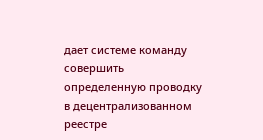дает системе команду совершить определенную проводку в децентрализованном реестре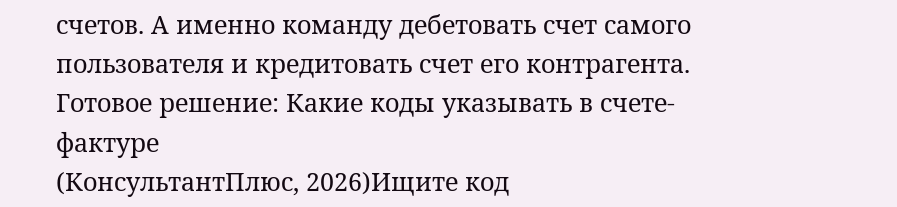счетов. А именно команду дебетовать счет самого пользователя и кредитовать счет его контрагента.
Готовое решение: Какие коды указывать в счете-фактуре
(КонсультантПлюс, 2026)Ищите код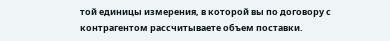той единицы измерения, в которой вы по договору с контрагентом рассчитываете объем поставки.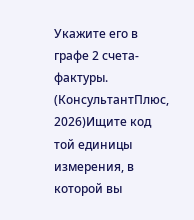Укажите его в графе 2 счета-фактуры.
(КонсультантПлюс, 2026)Ищите код той единицы измерения, в которой вы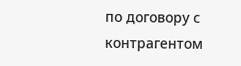по договору с контрагентом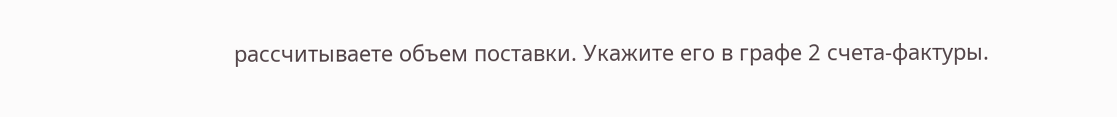рассчитываете объем поставки. Укажите его в графе 2 счета-фактуры.